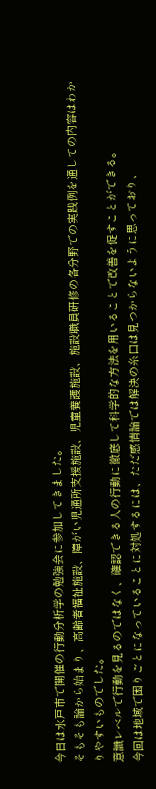今日は水戸市で開催の行動分析学の勉強会に参加してきました。
そもそも論から始まり、高齢者福祉施設、障がい児通所支援施設、児童養護施設、施設職員研修の各分野での実践例を通しての内容はわかりやすいものでした。
意識レベルで行動を見るのではなく、確認できる人の行動に徹底して科学的な方法を用いることで改善を促すことができる。
今回は地域で困りごとになっていることに対処するには、ただ感情論では解決の糸口は見つからないように思っており、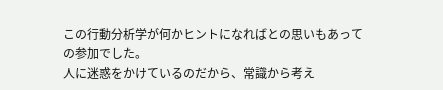この行動分析学が何かヒントになればとの思いもあっての参加でした。
人に迷惑をかけているのだから、常識から考え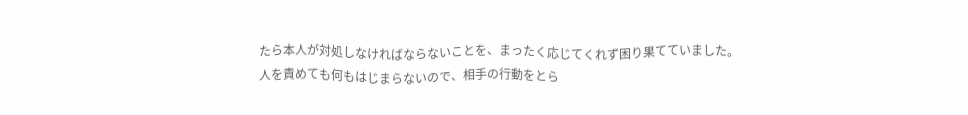たら本人が対処しなければならないことを、まったく応じてくれず困り果てていました。
人を責めても何もはじまらないので、相手の行動をとら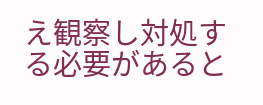え観察し対処する必要があると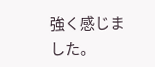強く感じました。